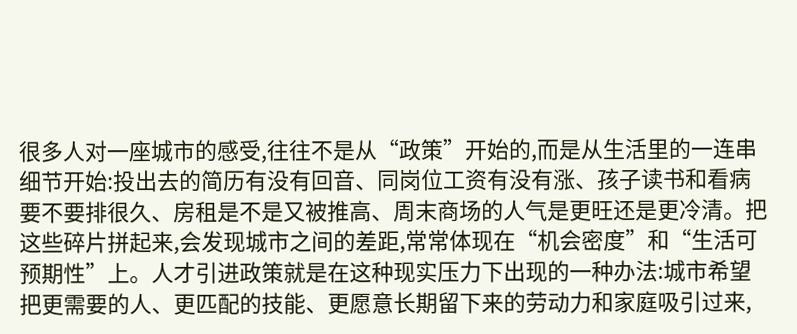很多人对一座城市的感受,往往不是从“政策”开始的,而是从生活里的一连串细节开始:投出去的简历有没有回音、同岗位工资有没有涨、孩子读书和看病要不要排很久、房租是不是又被推高、周末商场的人气是更旺还是更冷清。把这些碎片拼起来,会发现城市之间的差距,常常体现在“机会密度”和“生活可预期性”上。人才引进政策就是在这种现实压力下出现的一种办法:城市希望把更需要的人、更匹配的技能、更愿意长期留下来的劳动力和家庭吸引过来,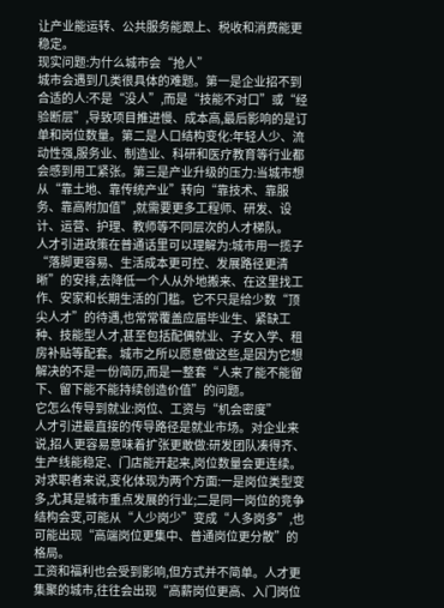让产业能运转、公共服务能跟上、税收和消费能更稳定。
现实问题:为什么城市会“抢人”
城市会遇到几类很具体的难题。第一是企业招不到合适的人:不是“没人”,而是“技能不对口”或“经验断层”,导致项目推进慢、成本高,最后影响的是订单和岗位数量。第二是人口结构变化:年轻人少、流动性强,服务业、制造业、科研和医疗教育等行业都会感到用工紧张。第三是产业升级的压力:当城市想从“靠土地、靠传统产业”转向“靠技术、靠服务、靠高附加值”,就需要更多工程师、研发、设计、运营、护理、教师等不同层次的人才梯队。
人才引进政策在普通话里可以理解为:城市用一揽子“落脚更容易、生活成本更可控、发展路径更清晰”的安排,去降低一个人从外地搬来、在这里找工作、安家和长期生活的门槛。它不只是给少数“顶尖人才”的待遇,也常常覆盖应届毕业生、紧缺工种、技能型人才,甚至包括配偶就业、子女入学、租房补贴等配套。城市之所以愿意做这些,是因为它想解决的不是一份简历,而是一整套“人来了能不能留下、留下能不能持续创造价值”的问题。
它怎么传导到就业:岗位、工资与“机会密度”
人才引进最直接的传导路径是就业市场。对企业来说,招人更容易意味着扩张更敢做:研发团队凑得齐、生产线能稳定、门店能开起来,岗位数量会更连续。对求职者来说,变化体现为两个方面:一是岗位类型变多,尤其是城市重点发展的行业;二是同一岗位的竞争结构会变,可能从“人少岗少”变成“人多岗多”,也可能出现“高端岗位更集中、普通岗位更分散”的格局。
工资和福利也会受到影响,但方式并不简单。人才更集聚的城市,往往会出现“高薪岗位更高、入门岗位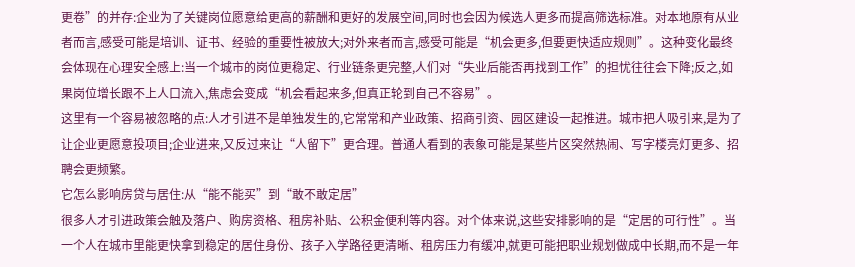更卷”的并存:企业为了关键岗位愿意给更高的薪酬和更好的发展空间,同时也会因为候选人更多而提高筛选标准。对本地原有从业者而言,感受可能是培训、证书、经验的重要性被放大;对外来者而言,感受可能是“机会更多,但要更快适应规则”。这种变化最终会体现在心理安全感上:当一个城市的岗位更稳定、行业链条更完整,人们对“失业后能否再找到工作”的担忧往往会下降;反之,如果岗位增长跟不上人口流入,焦虑会变成“机会看起来多,但真正轮到自己不容易”。
这里有一个容易被忽略的点:人才引进不是单独发生的,它常常和产业政策、招商引资、园区建设一起推进。城市把人吸引来,是为了让企业更愿意投项目;企业进来,又反过来让“人留下”更合理。普通人看到的表象可能是某些片区突然热闹、写字楼亮灯更多、招聘会更频繁。
它怎么影响房贷与居住:从“能不能买”到“敢不敢定居”
很多人才引进政策会触及落户、购房资格、租房补贴、公积金便利等内容。对个体来说,这些安排影响的是“定居的可行性”。当一个人在城市里能更快拿到稳定的居住身份、孩子入学路径更清晰、租房压力有缓冲,就更可能把职业规划做成中长期,而不是一年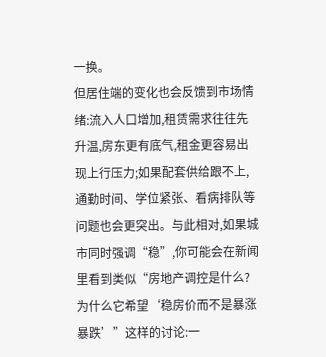一换。
但居住端的变化也会反馈到市场情绪:流入人口增加,租赁需求往往先升温,房东更有底气,租金更容易出现上行压力;如果配套供给跟不上,通勤时间、学位紧张、看病排队等问题也会更突出。与此相对,如果城市同时强调“稳”,你可能会在新闻里看到类似“房地产调控是什么?为什么它希望‘稳房价而不是暴涨暴跌’”这样的讨论:一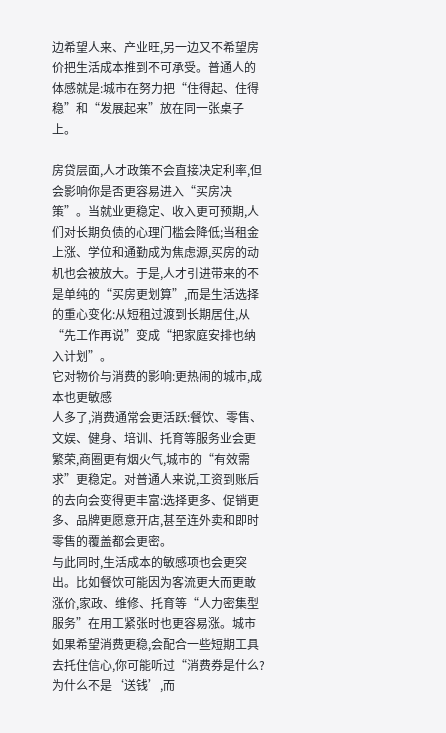边希望人来、产业旺,另一边又不希望房价把生活成本推到不可承受。普通人的体感就是:城市在努力把“住得起、住得稳”和“发展起来”放在同一张桌子上。

房贷层面,人才政策不会直接决定利率,但会影响你是否更容易进入“买房决策”。当就业更稳定、收入更可预期,人们对长期负债的心理门槛会降低;当租金上涨、学位和通勤成为焦虑源,买房的动机也会被放大。于是,人才引进带来的不是单纯的“买房更划算”,而是生活选择的重心变化:从短租过渡到长期居住,从“先工作再说”变成“把家庭安排也纳入计划”。
它对物价与消费的影响:更热闹的城市,成本也更敏感
人多了,消费通常会更活跃:餐饮、零售、文娱、健身、培训、托育等服务业会更繁荣,商圈更有烟火气,城市的“有效需求”更稳定。对普通人来说,工资到账后的去向会变得更丰富:选择更多、促销更多、品牌更愿意开店,甚至连外卖和即时零售的覆盖都会更密。
与此同时,生活成本的敏感项也会更突出。比如餐饮可能因为客流更大而更敢涨价,家政、维修、托育等“人力密集型服务”在用工紧张时也更容易涨。城市如果希望消费更稳,会配合一些短期工具去托住信心,你可能听过“消费券是什么?为什么不是‘送钱’,而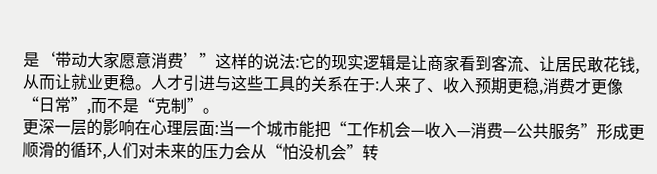是‘带动大家愿意消费’”这样的说法:它的现实逻辑是让商家看到客流、让居民敢花钱,从而让就业更稳。人才引进与这些工具的关系在于:人来了、收入预期更稳,消费才更像“日常”,而不是“克制”。
更深一层的影响在心理层面:当一个城市能把“工作机会—收入—消费—公共服务”形成更顺滑的循环,人们对未来的压力会从“怕没机会”转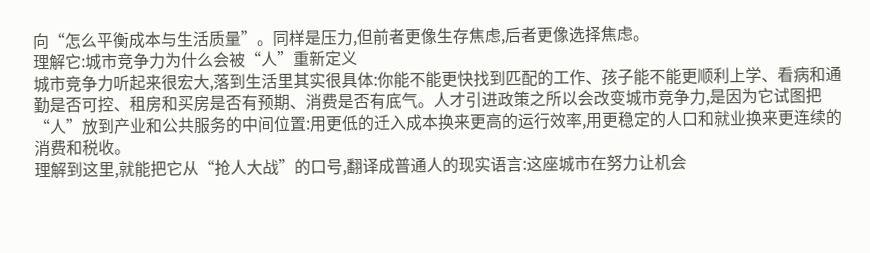向“怎么平衡成本与生活质量”。同样是压力,但前者更像生存焦虑,后者更像选择焦虑。
理解它:城市竞争力为什么会被“人”重新定义
城市竞争力听起来很宏大,落到生活里其实很具体:你能不能更快找到匹配的工作、孩子能不能更顺利上学、看病和通勤是否可控、租房和买房是否有预期、消费是否有底气。人才引进政策之所以会改变城市竞争力,是因为它试图把“人”放到产业和公共服务的中间位置:用更低的迁入成本换来更高的运行效率,用更稳定的人口和就业换来更连续的消费和税收。
理解到这里,就能把它从“抢人大战”的口号,翻译成普通人的现实语言:这座城市在努力让机会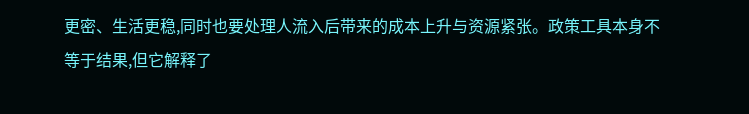更密、生活更稳,同时也要处理人流入后带来的成本上升与资源紧张。政策工具本身不等于结果,但它解释了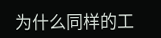为什么同样的工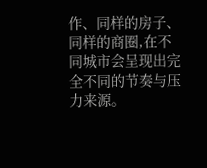作、同样的房子、同样的商圈,在不同城市会呈现出完全不同的节奏与压力来源。